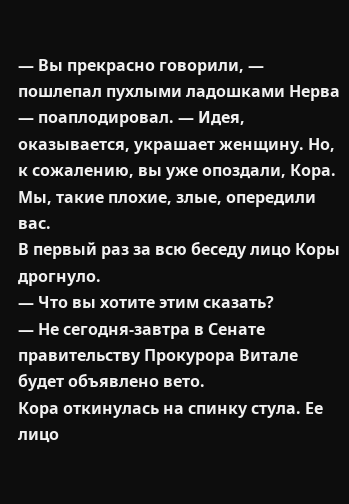— Вы прекрасно говорили, — пошлепал пухлыми ладошками Нерва — поаплодировал. — Идея, оказывается, украшает женщину. Но, к сожалению, вы уже опоздали, Кора. Мы, такие плохие, злые, опередили вас.
В первый раз за всю беседу лицо Коры дрогнуло.
— Что вы хотите этим сказать?
— Не сегодня-завтра в Сенате правительству Прокурора Витале будет объявлено вето.
Кора откинулась на спинку стула. Ее лицо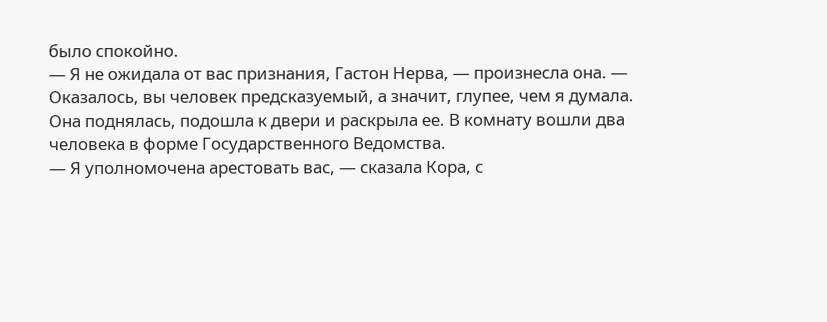было спокойно.
— Я не ожидала от вас признания, Гастон Нерва, — произнесла она. — Оказалось, вы человек предсказуемый, а значит, глупее, чем я думала.
Она поднялась, подошла к двери и раскрыла ее. В комнату вошли два человека в форме Государственного Ведомства.
— Я уполномочена арестовать вас, — сказала Кора, с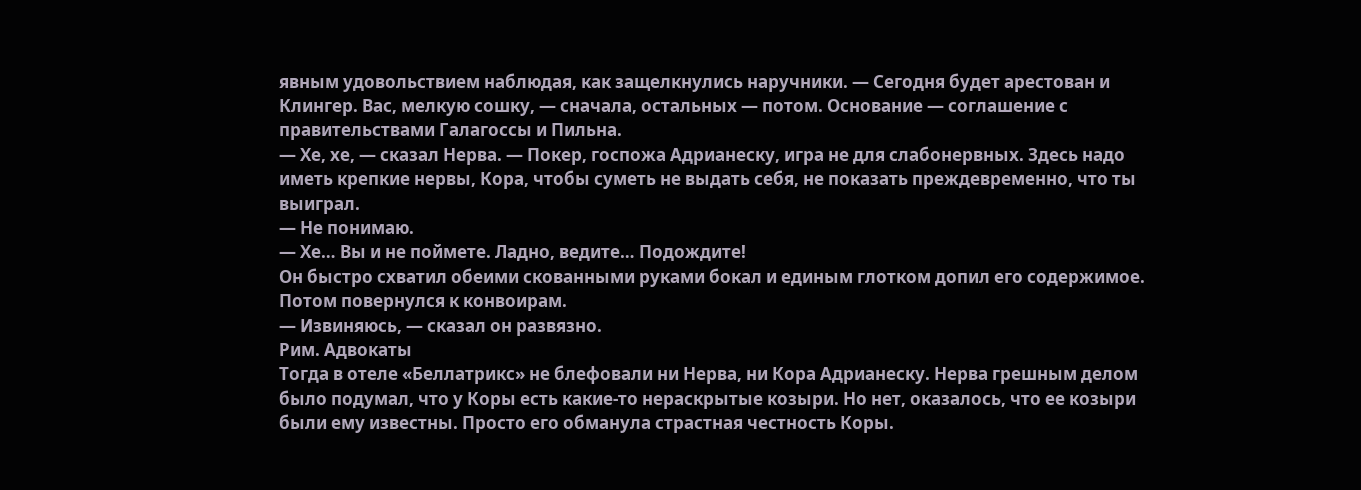явным удовольствием наблюдая, как защелкнулись наручники. — Сегодня будет арестован и Клингер. Вас, мелкую сошку, — сначала, остальных — потом. Основание — соглашение с правительствами Галагоссы и Пильна.
— Хе, хе, — сказал Нерва. — Покер, госпожа Адрианеску, игра не для слабонервных. Здесь надо иметь крепкие нервы, Кора, чтобы суметь не выдать себя, не показать преждевременно, что ты выиграл.
— Не понимаю.
— Хе… Вы и не поймете. Ладно, ведите… Подождите!
Он быстро схватил обеими скованными руками бокал и единым глотком допил его содержимое. Потом повернулся к конвоирам.
— Извиняюсь, — сказал он развязно.
Рим. Адвокаты
Тогда в отеле «Беллатрикс» не блефовали ни Нерва, ни Кора Адрианеску. Нерва грешным делом было подумал, что у Коры есть какие-то нераскрытые козыри. Но нет, оказалось, что ее козыри были ему известны. Просто его обманула страстная честность Коры.